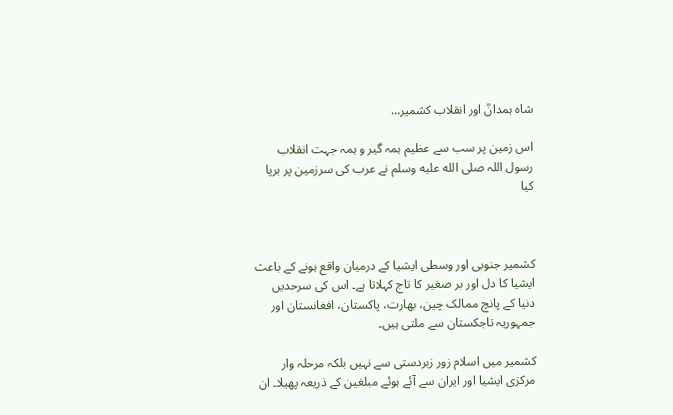شاہ ہمدانؒ اور انقلاب کشمیر…

اس زمین پر سب سے عظیم ہمہ گیر و ہمہ جہت انقلاب رسول اللہ صلى الله عليه وسلم نے عرب کی سرزمین پر برپا کیا



کشمیر جنوبی اور وسطی ایشیا کے درمیان واقع ہونے کے باعث ایشیا کا دل اور بر صغیر کا تاج کہلاتا ہے۔ اس کی سرحدیں دنیا کے پانچ ممالک چین، بھارت، پاکستان، افغانستان اور جمہوریہ تاجکستان سے ملتی ہیں۔

کشمیر میں اسلام زور زبردستی سے نہیں بلکہ مرحلہ وار مرکزی ایشیا اور ایران سے آئے ہوئے مبلغین کے ذریعہ پھیلا۔ ان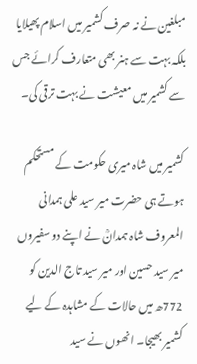مبلغین نے نہ صرف کشمیر میں اسلام پھیلایا بلکہ بہت سے ہنر بھی متعارف کرائے جس سے کشمیر میں معیشت نے بہت ترقی کی۔

کشمیر میں شاہ میری حکومت کے مستحکم ہوتے ہی حضرت میر سید علی ہمدانی المعروف شاہ ہمدانؒ نے اپنے دو سفیروں میر سید حسین اور میر سید تاج الدین کو 772ھ میں حالات کے مشاہدہ کے لیے کشمیر بھیجا۔ انھوں نے سید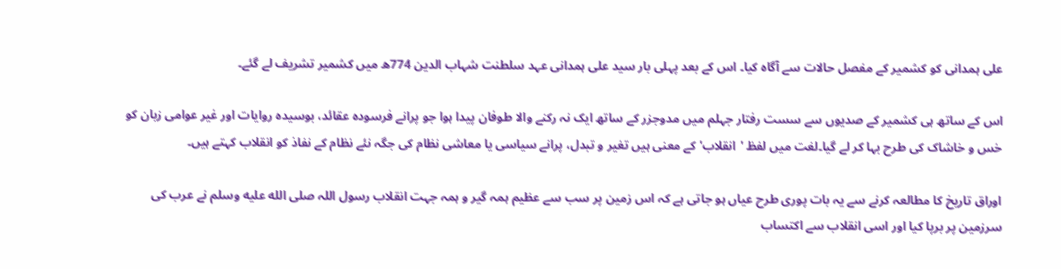علی ہمدانی کو کشمیر کے مفصل حالات سے آگاہ کیا۔ اس کے بعد پہلی بار سید علی ہمدانی عہد سلطنت شہاب الدین 774ھ میں کشمیر تشریف لے گئے۔

اس کے ساتھ ہی کشمیر کے صدیوں سے سست رفتار جہلم میں مدوجزر کے ساتھ ایک نہ رکنے والا طوفان پیدا ہوا جو پرانے فرسودہ عقائد، بوسیدہ روایات اور غیر عوامی زبان کو خس و خاشاک کی طرح بہا کر لے گیا۔لغت میں لفظ 'انقلاب' کے معنی ہیں تغیر و تبدل، پرانے سیاسی یا معاشی نظام کی جگہ نئے نظام کے نفاذ کو انقلاب کہتے ہیں۔

اوراق تاریخ کا مطالعہ کرنے سے یہ بات پوری طرح عیاں ہو جاتی ہے کہ اس زمین پر سب سے عظیم ہمہ گیر و ہمہ جہت انقلاب رسول اللہ صلى الله عليه وسلم نے عرب کی سرزمین پر برپا کیا اور اسی انقلاب سے اکتساب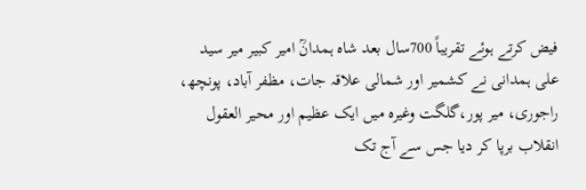فیض کرتے ہوئے تقریباً 700سال بعد شاہ ہمدانؒ امیر کبیر میر سید علی ہمدانی نے کشمیر اور شمالی علاقہ جات، مظفر آباد، پونچھ، راجوری، میر پور،گلگت وغیرہ میں ایک عظیم اور محیر العقول انقلاب برپا کر دیا جس سے آج تک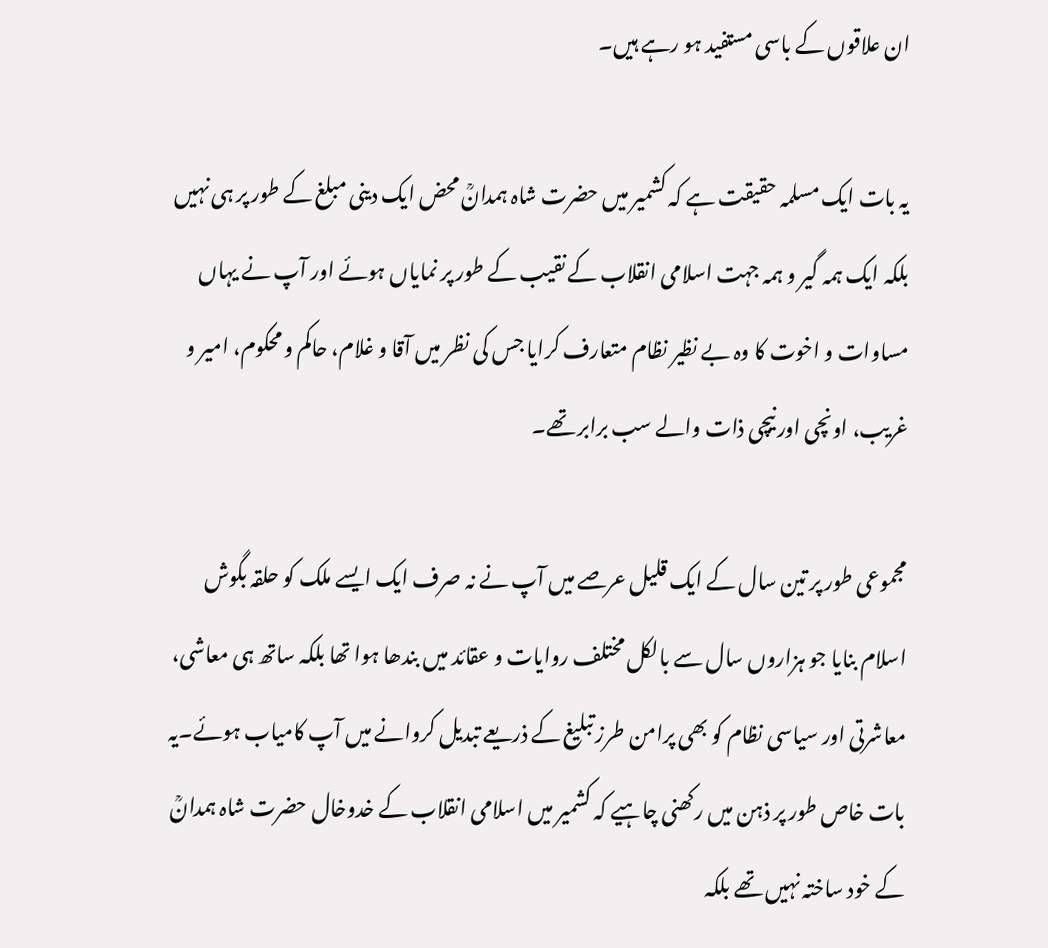ان علاقوں کے باسی مستفید ہو رہے ہیں۔

یہ بات ایک مسلمہ حقیقت ہے کہ کشمیر میں حضرت شاہ ہمدانؒ محض ایک دینی مبلغ کے طور پر ہی نہیں بلکہ ایک ہمہ گیر و ہمہ جہت اسلامی انقلاب کے نقیب کے طور پر نمایاں ہوئے اور آپ نے یہاں مساوات و اخوت کا وہ بے نظیر نظام متعارف کرایا جس کی نظر میں آقا و غلام، حاکم و محکوم، امیر و غریب، اونچی اور نیچی ذات والے سب برابر تھے۔

مجموعی طور پر تین سال کے ایک قلیل عرصے میں آپ نے نہ صرف ایک ایسے ملک کو حلقہ بگوش اسلام بنایا جو ہزاروں سال سے بالکل مختلف روایات و عقائد میں بندھا ہوا تھا بلکہ ساتھ ہی معاشی، معاشرتی اور سیاسی نظام کو بھی پرامن طرز تبلیغ کے ذریعے تبدیل کروانے میں آپ کامیاب ہوئے۔یہ بات خاص طور پر ذہن میں رکھنی چاہیے کہ کشمیر میں اسلامی انقلاب کے خدوخال حضرت شاہ ہمدانؒ کے خود ساختہ نہیں تھے بلکہ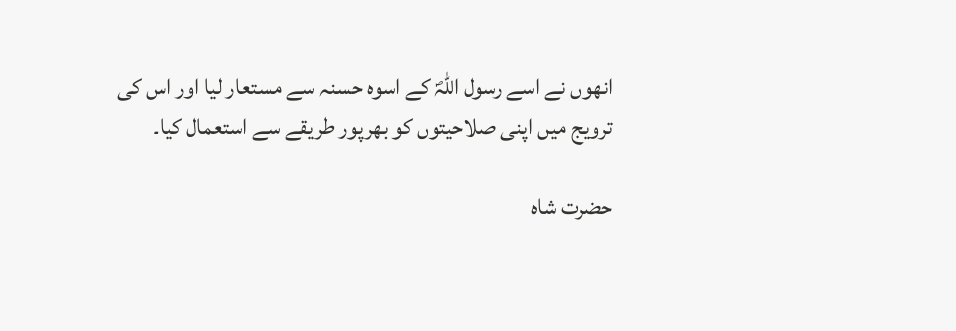انھوں نے اسے رسول اللہؐ کے اسوہ حسنہ سے مستعار لیا اور اس کی ترویج میں اپنی صلاحیتوں کو بھرپور طریقے سے استعمال کیا۔

حضرت شاہ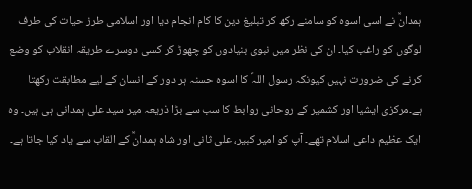ہمدانؒ نے اسی اسوہ کو سامنے رکھ کر تبلیغ دین کا کام انجام دیا اور اسلامی طرز حیات کی طرف لوگوں کو راغب کیا۔ ان کی نظر میں نبوی بنیادوں کو چھوڑ کر کسی دوسرے طریقہ انقلاب کو وضع کرنے کی ضرورت نہیں کیونکہ رسول اللہؐ کا اسوہ حسنہ ہر دور کے انسان کے لیے مطابقت رکھتا ہے۔مرکزی ایشیا اور کشمیر کے روحانی روابط کا سب سے بڑا ذریعہ میر سید علی ہمدانی ہی ہیں۔ وہ ایک عظیم داعی اسلام تھے۔ آپ کو امیر کبیر، علی ثانی اور شاہ ہمدانؒ کے القاب سے یاد کیا جاتا ہے۔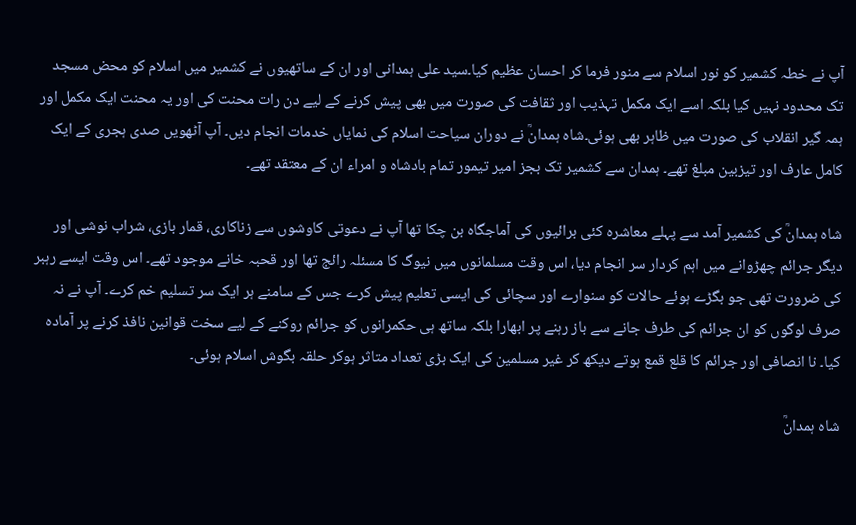آپ نے خطہ کشمیر کو نور اسلام سے منور فرما کر احسان عظیم کیا۔سید علی ہمدانی اور ان کے ساتھیوں نے کشمیر میں اسلام کو محض مسجد تک محدود نہیں کیا بلکہ اسے ایک مکمل تہذیب اور ثقافت کی صورت میں بھی پیش کرنے کے لیے دن رات محنت کی اور یہ محنت ایک مکمل اور ہمہ گیر انقلاب کی صورت میں ظاہر بھی ہوئی۔شاہ ہمدانؒ نے دوران سیاحت اسلام کی نمایاں خدمات انجام دیں۔ آپ آٹھویں صدی ہجری کے ایک کامل عارف اور تیزبین مبلغ تھے۔ ہمدان سے کشمیر تک بجز امیر تیمور تمام بادشاہ و امراء ان کے معتقد تھے۔

شاہ ہمدانؒ کی کشمیر آمد سے پہلے معاشرہ کئی برائیوں کی آماجگاہ بن چکا تھا آپ نے دعوتی کاوشوں سے زناکاری، قمار بازی، شراب نوشی اور دیگر جرائم چھڑوانے میں اہم کردار سر انجام دیا، اس وقت مسلمانوں میں نیوگ کا مسئلہ رائج تھا اور قحبہ خانے موجود تھے۔ اس وقت ایسے رہبر کی ضرورت تھی جو بگڑے ہوئے حالات کو سنوارے اور سچائی کی ایسی تعلیم پیش کرے جس کے سامنے ہر ایک سر تسلیم خم کرے۔ آپ نے نہ صرف لوگوں کو ان جرائم کی طرف جانے سے باز رہنے پر ابھارا بلکہ ساتھ ہی حکمرانوں کو جرائم روکنے کے لیے سخت قوانین نافذ کرنے پر آمادہ کیا۔ نا انصافی اور جرائم کا قلع قمع ہوتے دیکھ کر غیر مسلمین کی ایک بڑی تعداد متاثر ہوکر حلقہ بگوش اسلام ہوئی۔

شاہ ہمدانؒ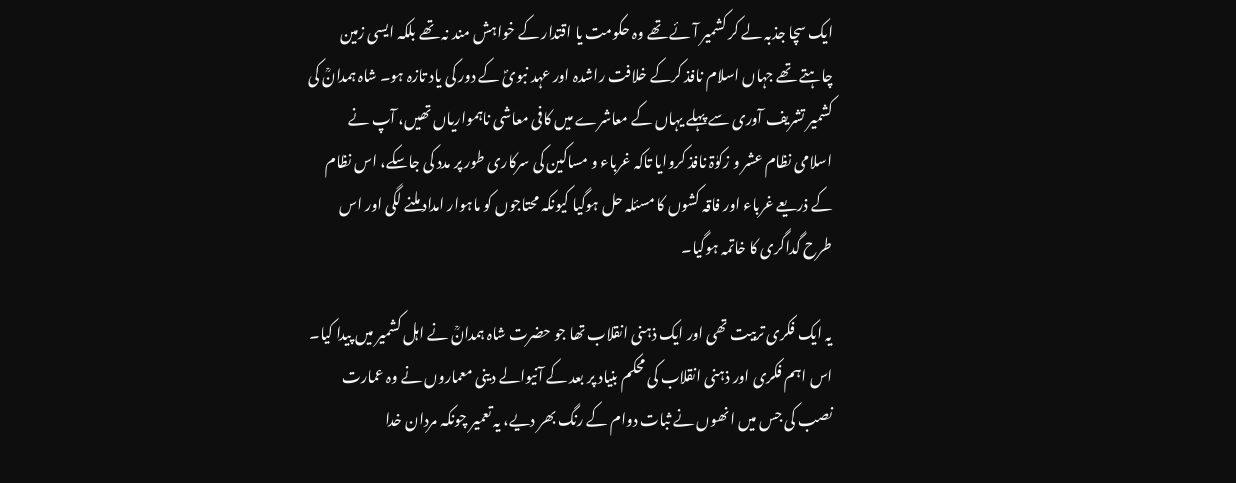ایک سچا جذبہ لے کر کشمیر آئے تھے وہ حکومت یا اقتدار کے خواہش مند نہ تھے بلکہ ایسی زمین چاہتے تھے جہاں اسلام نافذ کرکے خلافت راشدہ اور عہد نبویؐ کے دور کی یاد تازہ ہو۔ شاہ ہمدانؒ کی کشمیر تشریف آوری سے پہلے یہاں کے معاشرے میں کافی معاشی ناہمواریاں تھیں، آپ نے اسلامی نظام عشر و زکوٰۃ نافذ کروایا تاکہ غرباء و مساکین کی سرکاری طور پر مدد کی جاسکے، اس نظام کے ذریعے غرباء اور فاقہ کشوں کا مسئلہ حل ہوگیا کیونکہ محتاجوں کو ماہوار امداد ملنے لگی اور اس طرح گداگری کا خاتمہ ہوگیا۔

یہ ایک فکری تربیت تھی اور ایک ذہنی انقلاب تھا جو حضرت شاہ ہمدانؒ نے اہل کشمیر میں پیدا کیا۔ اس اہم فکری اور ذہنی انقلاب کی محکم بنیاد پر بعد کے آنیوالے دینی معماروں نے وہ عمارت نصب کی جس میں انھوں نے ثبات دوام کے رنگ بھر دیے، یہ تعمیر چونکہ مردان خدا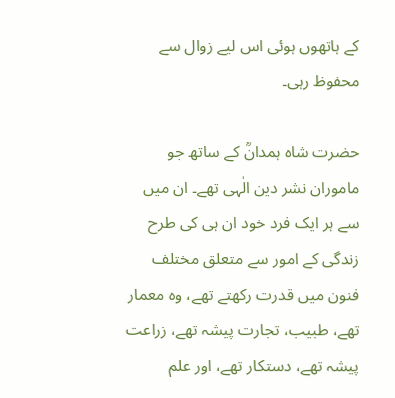کے ہاتھوں ہوئی اس لیے زوال سے محفوظ رہی۔

حضرت شاہ ہمدانؒ کے ساتھ جو ماموران نشر دین الٰہی تھے۔ ان میں سے ہر ایک فرد خود ان ہی کی طرح زندگی کے امور سے متعلق مختلف فنون میں قدرت رکھتے تھے، وہ معمار تھے، طبیب، تجارت پیشہ تھے، زراعت پیشہ تھے، دستکار تھے، اور علم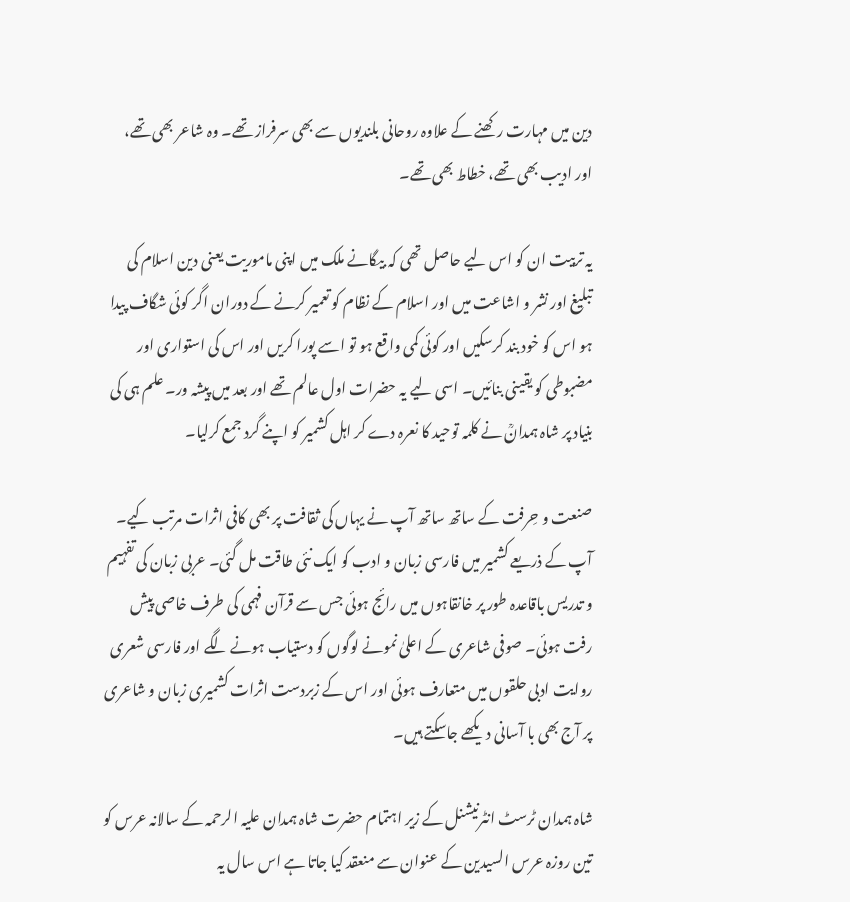دین میں مہارت رکھنے کے علاوہ روحانی بلندیوں سے بھی سرفراز تھے۔ وہ شاعر بھی تھے، اور ادیب بھی تھے، خطاط بھی تھے۔

یہ تربیت ان کو اس لیے حاصل تھی کہ بیگانے ملک میں اپنی ماموریت یعنی دین اسلام کی تبلیغ اور نشر و اشاعت میں اور اسلام کے نظام کو تعمیر کرنے کے دوران اگر کوئی شگاف پیدا ہو اس کو خود بند کرسکیں اور کوئی کمی واقع ہو تو اسے پورا کریں اور اس کی استواری اور مضبوطی کو یقینی بنائیں۔ اسی لیے یہ حضرات اول عالم تھے اور بعد میں پیشہ ور۔ علم ہی کی بنیاد پر شاہ ہمدانؒ نے کلمہ توحید کا نعرہ دے کر اہل کشمیر کو اپنے گرد جمع کرلیا۔

صنعت و حِرفت کے ساتھ ساتھ آپ نے یہاں کی ثقافت پر بھی کافی اثرات مرتب کیے۔ آپ کے ذریعے کشمیر میں فارسی زبان و ادب کو ایک نئی طاقت مل گئی۔ عربی زبان کی تفہیم و تدریس باقاعدہ طور پر خانقاہوں میں رائج ہوئی جس سے قرآن فہمی کی طرف خاصی پیش رفت ہوئی۔ صوفی شاعری کے اعلیٰ نمونے لوگوں کو دستیاب ہونے لگے اور فارسی شعری روایت ادبی حلقوں میں متعارف ہوئی اور اس کے زبردست اثرات کشمیری زبان و شاعری پر آج بھی با آسانی دیکھے جاسکتے ہیں۔

شاہ ہمدان ٹرسٹ انٹرنیشنل کے زیر اہتمام حضرت شاہ ہمدان علیہ الرحمہ کے سالانہ عرس کو تین روزہ عرس السیدین کے عنوان سے منعقد کیا جاتا ہے اس سال یہ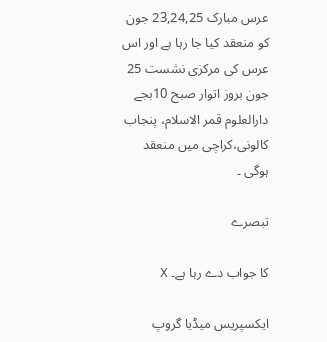عرس مبارک 23,24,25 جون کو منعقد کیا جا رہا ہے اور اس عرس کی مرکزی نشست 25 جون بروز اتوار صبح 10بجے دارالعلوم قمر الاسلام، پنجاب کالونی،کراچی میں منعقد ہوگی ۔

تبصرے

کا جواب دے رہا ہے۔ X

ایکسپریس میڈیا گروپ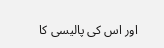اور اس کی پالیسی کا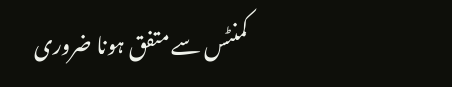کمنٹس سے متفق ہونا ضروری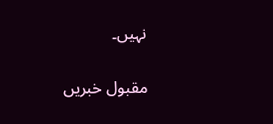نہیں۔

مقبول خبریں